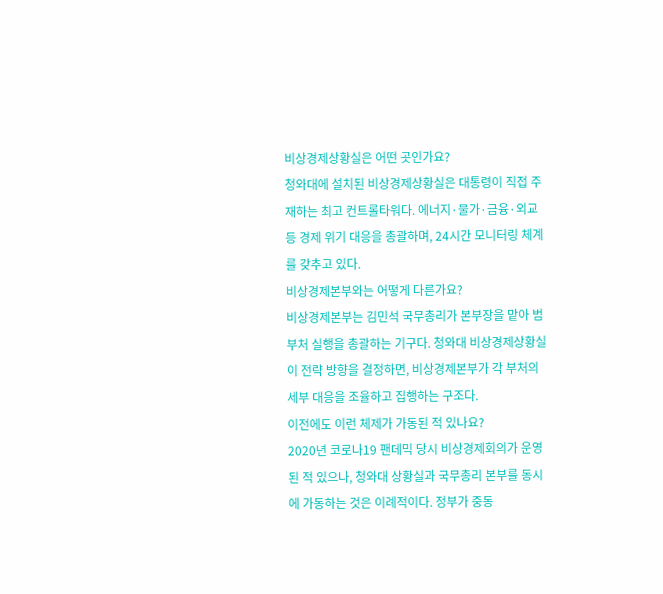비상경제상황실은 어떤 곳인가요?
청와대에 설치된 비상경제상황실은 대통령이 직접 주재하는 최고 컨트롤타워다. 에너지·물가·금융·외교 등 경제 위기 대응을 총괄하며, 24시간 모니터링 체계를 갖추고 있다.
비상경제본부와는 어떻게 다른가요?
비상경제본부는 김민석 국무총리가 본부장을 맡아 범부처 실행을 총괄하는 기구다. 청와대 비상경제상황실이 전략 방향을 결정하면, 비상경제본부가 각 부처의 세부 대응을 조율하고 집행하는 구조다.
이전에도 이런 체제가 가동된 적 있나요?
2020년 코로나19 팬데믹 당시 비상경제회의가 운영된 적 있으나, 청와대 상황실과 국무총리 본부를 동시에 가동하는 것은 이례적이다. 정부가 중동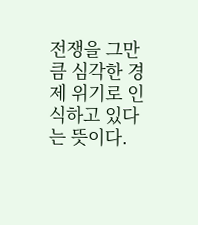전쟁을 그만큼 심각한 경제 위기로 인식하고 있다는 뜻이다.